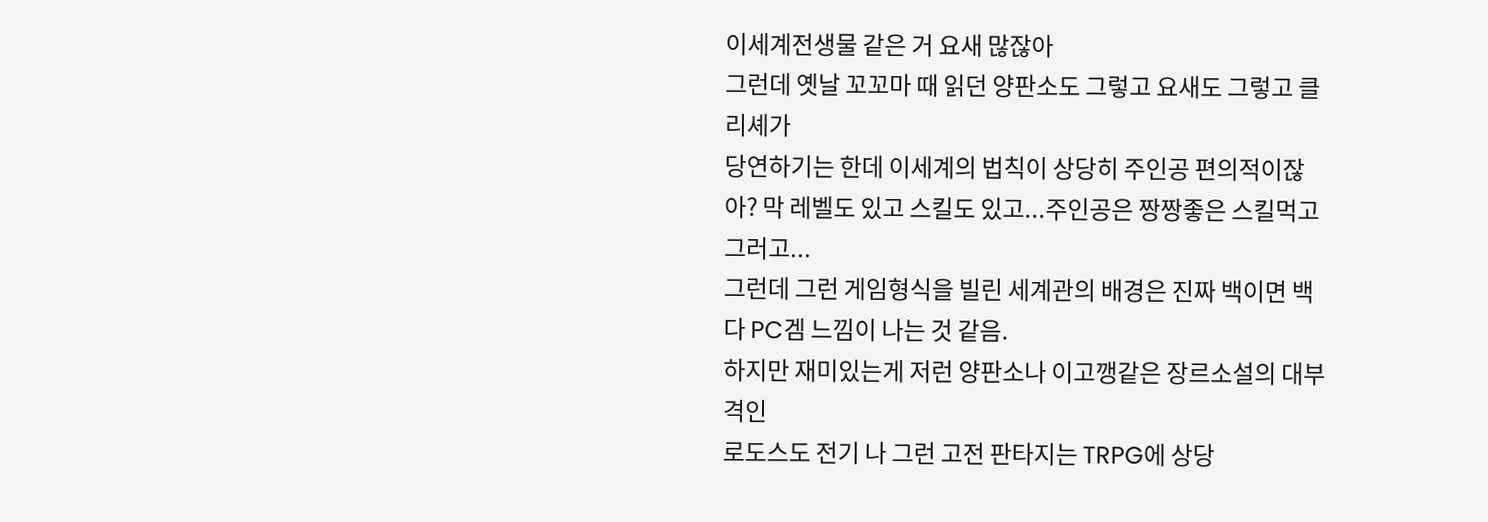이세계전생물 같은 거 요새 많잖아
그런데 옛날 꼬꼬마 때 읽던 양판소도 그렇고 요새도 그렇고 클리셰가
당연하기는 한데 이세계의 법칙이 상당히 주인공 편의적이잖아? 막 레벨도 있고 스킬도 있고...주인공은 짱짱좋은 스킬먹고 그러고...
그런데 그런 게임형식을 빌린 세계관의 배경은 진짜 백이면 백 다 PC겜 느낌이 나는 것 같음.
하지만 재미있는게 저런 양판소나 이고깽같은 장르소설의 대부격인
로도스도 전기 나 그런 고전 판타지는 TRPG에 상당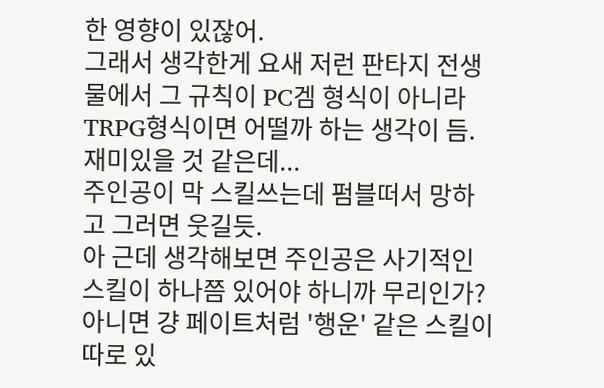한 영향이 있잖어.
그래서 생각한게 요새 저런 판타지 전생물에서 그 규칙이 PC겜 형식이 아니라 TRPG형식이면 어떨까 하는 생각이 듬.
재미있을 것 같은데...
주인공이 막 스킬쓰는데 펌블떠서 망하고 그러면 웃길듯.
아 근데 생각해보면 주인공은 사기적인 스킬이 하나쯤 있어야 하니까 무리인가?
아니면 걍 페이트처럼 '행운' 같은 스킬이 따로 있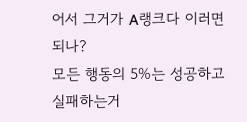어서 그거가 A랭크다 이러면되나?
모든 행동의 5%는 성공하고 실패하는거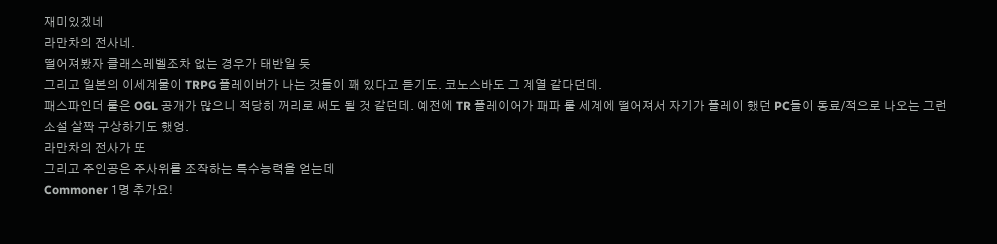재미있겠네
라만차의 전사네.
떨어져봤자 클래스레벨조차 없는 경우가 태반일 듯
그리고 일본의 이세계물이 TRPG 플레이버가 나는 것들이 꽤 있다고 듣기도. 코노스바도 그 계열 같다던데.
패스파인더 룰은 OGL 공개가 많으니 적당히 꺼리로 써도 될 것 같던데. 예전에 TR 플레이어가 패파 룰 세계에 떨어져서 자기가 플레이 했던 PC들이 동료/적으로 나오는 그런 소설 살짝 구상하기도 했엉.
라만차의 전사가 또
그리고 주인공은 주사위를 조작하는 특수능력을 얻는데
Commoner 1명 추가요!